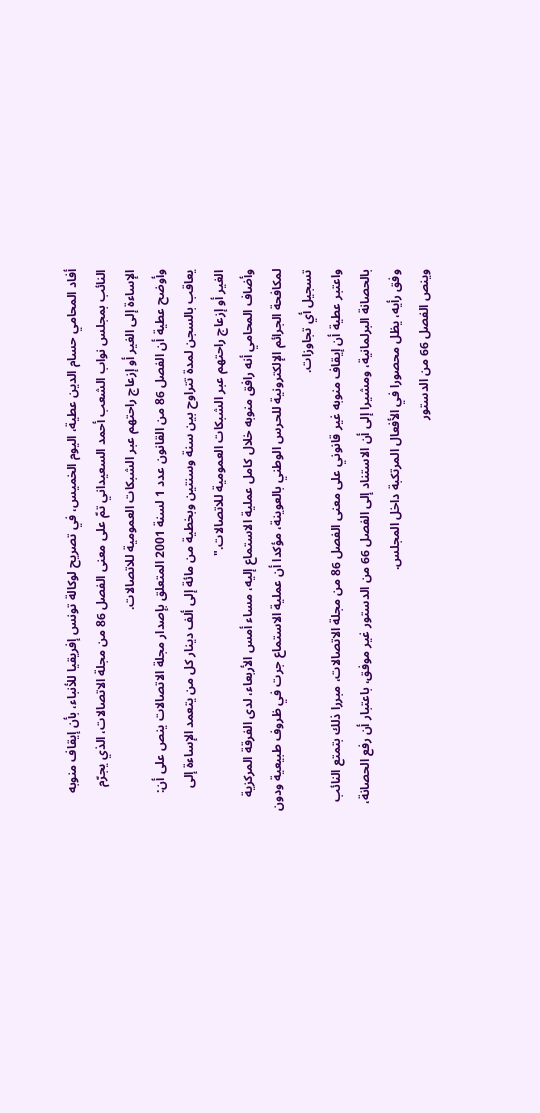أفاد المحامي حسام الدين عطية، اليوم الخميس، في تصريح لوكالة تونس إفريقيا للأنباء، بأن إيقاف منوبه النائب بمجلس نواب الشعب أحمد السعيداني تمّ على معنى الفصل 86 من مجلة الاتصالات، الذي يجرّم الإساءة إلى الغير أو إزعاج راحتهم عبر الشبكات العمومية للاتصالات.
وأوضح عطية أن الفصل 86 من القانون عدد 1 لسنة 2001 المتعلق بإصدار مجلة الاتصالات ينص على أن:
يعاقب بالسجن لمدة تتراوح بين سنة وسنتين وبخطية من مائة إلى ألف دينار كل من يتعمد الإساءة إلى الغير أو إزعاج راحتهم عبر الشبكات العمومية للاتصالات."
وأضاف المحامي أنه رافق منوبه خلال كامل عملية الاستماع إليه، مساء أمس الأربعاء، لدى الفرقة المركزية لمكافحة الجرائم الإلكترونية للحرس الوطني بالعوينة، مؤكدا أن عملية الاستماع جرت في ظروف طبيعية ودون تسجيل أي تجاوزات.
واعتبر عطية أن إيقاف منوبه غير قانوني على معنى الفصل 86 من مجلة الاتصالات، مبررا ذلك بتمتع النائب بالحصانة البرلمانية، ومشيرا إلى أن الاستناد إلى الفصل 66 من الدستور غير موفق، باعتبار أن رفع الحصانة، وفق رأيه، يظل محصورا في الأفعال المرتكبة داخل المجلس.
وينص الفصل 66 من الدستور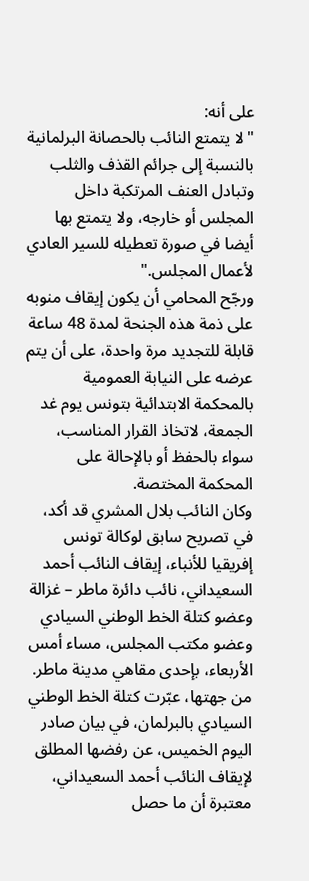على أنه:
"لا يتمتع النائب بالحصانة البرلمانية بالنسبة إلى جرائم القذف والثلب وتبادل العنف المرتكبة داخل المجلس أو خارجه، ولا يتمتع بها أيضا في صورة تعطيله للسير العادي لأعمال المجلس."
ورجّح المحامي أن يكون إيقاف منوبه على ذمة هذه الجنحة لمدة 48 ساعة قابلة للتجديد مرة واحدة، على أن يتم عرضه على النيابة العمومية بالمحكمة الابتدائية بتونس يوم غد الجمعة، لاتخاذ القرار المناسب، سواء بالحفظ أو بالإحالة على المحكمة المختصة.
وكان النائب بلال المشري قد أكد، في تصريح سابق لوكالة تونس إفريقيا للأنباء، إيقاف النائب أحمد السعيداني، نائب دائرة ماطر – غزالة وعضو كتلة الخط الوطني السيادي وعضو مكتب المجلس، مساء أمس الأربعاء، بإحدى مقاهي مدينة ماطر.
من جهتها، عبّرت كتلة الخط الوطني السيادي بالبرلمان، في بيان صادر اليوم الخميس، عن رفضها المطلق لإيقاف النائب أحمد السعيداني، معتبرة أن ما حصل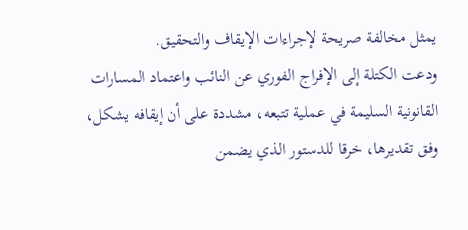يمثل مخالفة صريحة لإجراءات الإيقاف والتحقيق.
ودعت الكتلة إلى الإفراج الفوري عن النائب واعتماد المسارات القانونية السليمة في عملية تتبعه، مشددة على أن إيقافه يشكل، وفق تقديرها، خرقا للدستور الذي يضمن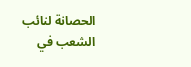الحصانة لنائب الشعب في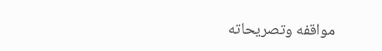مواقفه وتصريحاته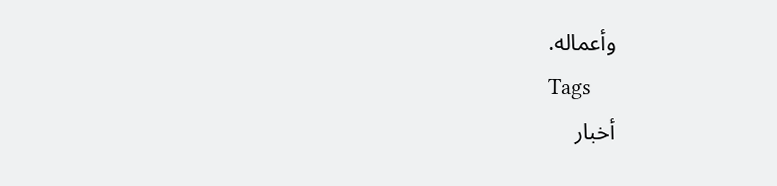وأعماله.
Tags
أخبار